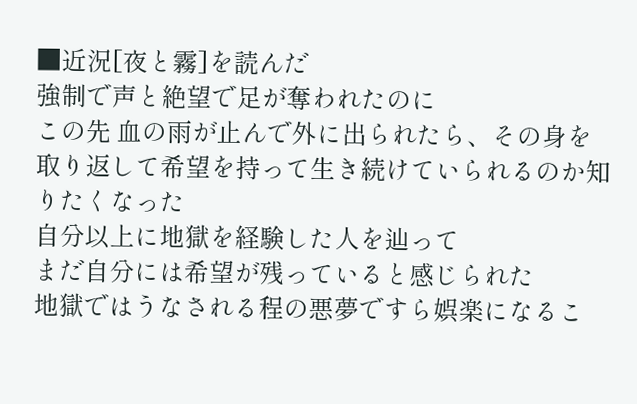■近況[夜と霧]を読んだ
強制で声と絶望で足が奪われたのに
この先 血の雨が止んで外に出られたら、その身を取り返して希望を持って生き続けていられるのか知りたくなった
自分以上に地獄を経験した人を辿って
まだ自分には希望が残っていると感じられた
地獄ではうなされる程の悪夢ですら娯楽になるこ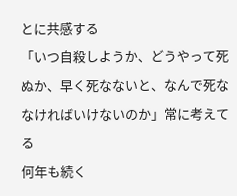とに共感する
「いつ自殺しようか、どうやって死ぬか、早く死なないと、なんで死ななければいけないのか」常に考えてる
何年も続く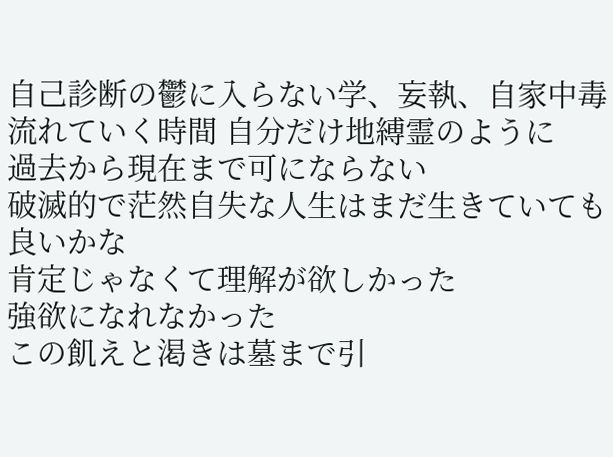自己診断の鬱に入らない学、妄執、自家中毒
流れていく時間 自分だけ地縛霊のように
過去から現在まで可にならない
破滅的で茫然自失な人生はまだ生きていても良いかな
肯定じゃなくて理解が欲しかった
強欲になれなかった
この飢えと渇きは墓まで引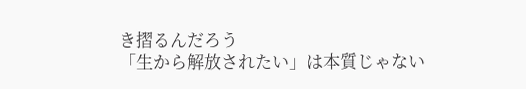き摺るんだろう
「生から解放されたい」は本質じゃない